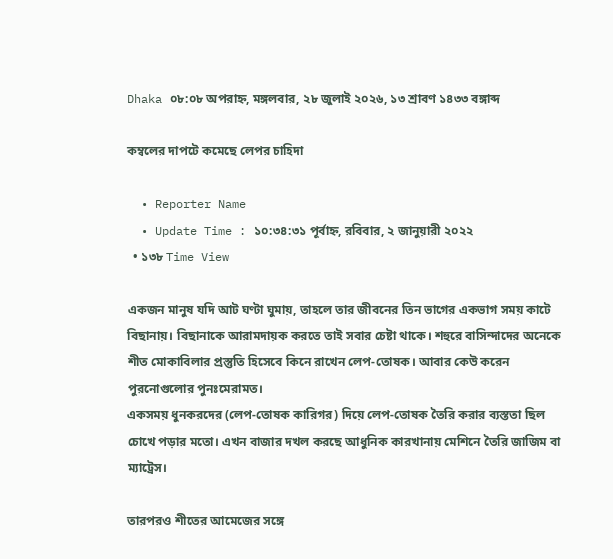Dhaka ০৮:০৮ অপরাহ্ন, মঙ্গলবার, ২৮ জুলাই ২০২৬, ১৩ শ্রাবণ ১৪৩৩ বঙ্গাব্দ

কম্বলের দাপটে কমেছে লেপর চাহিদা

  • Reporter Name
  • Update Time : ১০:৩৪:৩১ পূর্বাহ্ন, রবিবার, ২ জানুয়ারী ২০২২
  • ১৩৮ Time View

একজন মানুষ যদি আট ঘণ্টা ঘুমায়, তাহলে তার জীবনের তিন ভাগের একভাগ সময় কাটে বিছানায়। বিছানাকে আরামদায়ক করতে তাই সবার চেষ্টা থাকে। শহুরে বাসিন্দাদের অনেকে শীত মোকাবিলার প্রস্তুতি হিসেবে কিনে রাখেন লেপ-তোষক। আবার কেউ করেন পুরনোগুলোর পুনঃমেরামত।
একসময় ধুনকরদের (লেপ-তোষক কারিগর) দিয়ে লেপ-তোষক তৈরি করার ব্যস্ততা ছিল চোখে পড়ার মতো। এখন বাজার দখল করছে আধুনিক কারখানায় মেশিনে তৈরি জাজিম বা ম্যাট্রেস।

তারপরও শীতের আমেজের সঙ্গে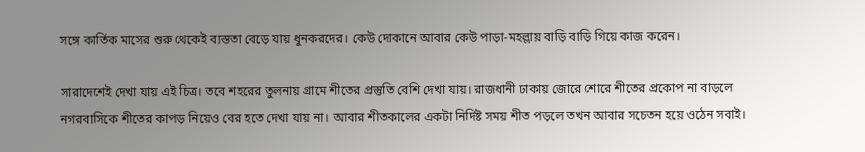সঙ্গে কার্তিক মাসের শুরু থেকেই ব্যস্ততা বেড়ে যায় ধুনকরদের। কেউ দোকানে আবার কেউ পাড়া-মহল্লায় বাড়ি বাড়ি গিয়ে কাজ করেন।

সারাদেশেই দেখা যায় এই চিত্র। তবে শহরের তুলনায় গ্রামে শীতের প্রস্তুতি বেশি দেখা যায়। রাজধানী ঢাকায় জোরে শোরে শীতের প্রকোপ না বাড়লে নগরবাসিকে শীতের কাপড় নিয়েও বের হতে দেখা যায় না। আবার শীতকালের একটা নির্দিষ্ট সময় শীত পড়লে তখন আবার সচেতন হয়ে ওঠেন সবাই।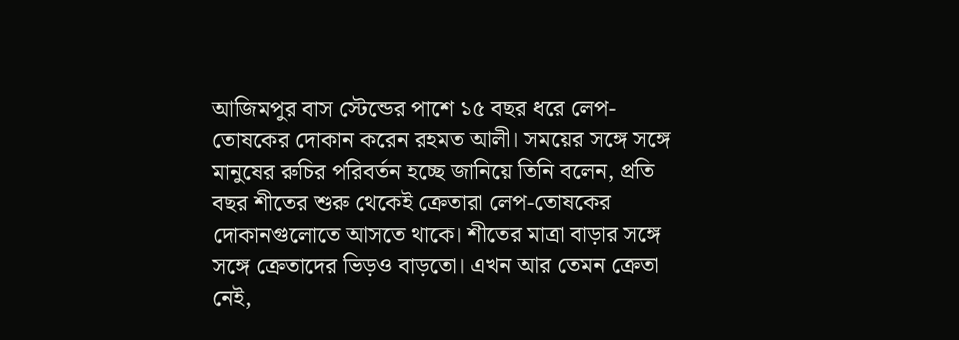আজিমপুর বাস স্টেন্ডের পাশে ১৫ বছর ধরে লেপ-তোষকের দোকান করেন রহমত আলী। সময়ের সঙ্গে সঙ্গে মানুষের রুচির পরিবর্তন হচ্ছে জানিয়ে তিনি বলেন, প্রতি বছর শীতের শুরু থেকেই ক্রেতারা লেপ-তোষকের দোকানগুলোতে আসতে থাকে। শীতের মাত্রা বাড়ার সঙ্গে সঙ্গে ক্রেতাদের ভিড়ও বাড়তো। এখন আর তেমন ক্রেতা নেই,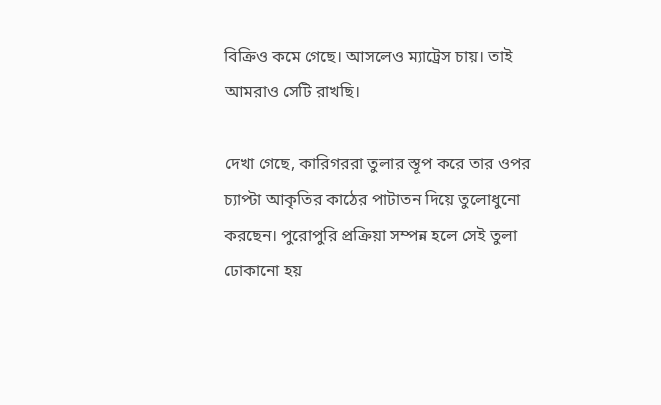বিক্রিও কমে গেছে। আসলেও ম্যাট্রেস চায়। তাই আমরাও সেটি রাখছি।

দেখা গেছে, কারিগররা তুলার স্তূপ করে তার ওপর চ্যাপ্টা আকৃতির কাঠের পাটাতন দিয়ে তুলোধুনো করছেন। পুরোপুরি প্রক্রিয়া সম্পন্ন হলে সেই তুলা ঢোকানো হয়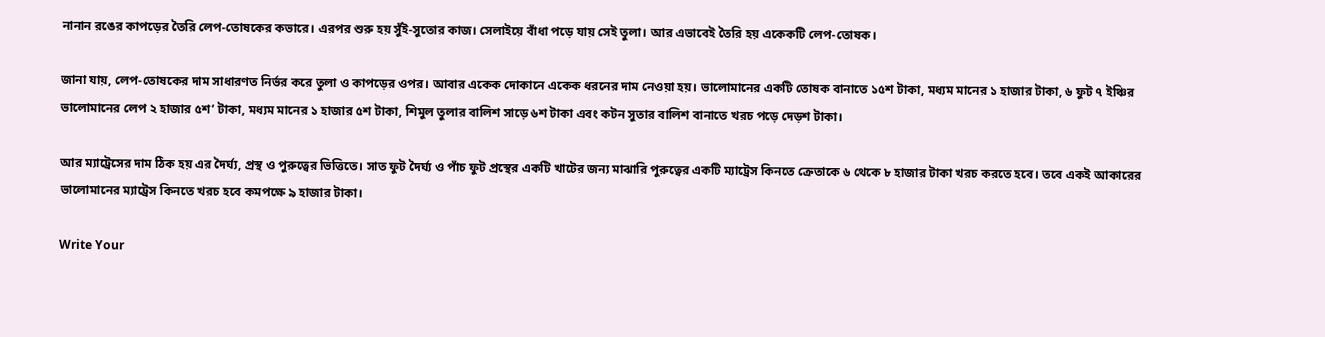নানান রঙের কাপড়ের তৈরি লেপ-তোষকের কভারে। এরপর শুরু হয় সুঁই-সুতোর কাজ। সেলাইয়ে বাঁধা পড়ে যায় সেই তুলা। আর এভাবেই তৈরি হয় একেকটি লেপ-তোষক।

জানা যায়, লেপ-তোষকের দাম সাধারণত নির্ভর করে তুলা ও কাপড়ের ওপর। আবার একেক দোকানে একেক ধরনের দাম নেওয়া হয়। ভালোমানের একটি তোষক বানাতে ১৫শ টাকা, মধ্যম মানের ১ হাজার টাকা, ৬ ফুট ৭ ইঞ্চির ভালোমানের লেপ ২ হাজার ৫শ’ টাকা, মধ্যম মানের ১ হাজার ৫শ টাকা, শিমুল তুলার বালিশ সাড়ে ৬শ টাকা এবং কটন সুতার বালিশ বানাতে খরচ পড়ে দেড়শ টাকা।

আর ম্যাট্রেসের দাম ঠিক হয় এর দৈর্ঘ্য, প্রস্থ ও পুরুত্বের ভিত্তিতে। সাত ফুট দৈর্ঘ্য ও পাঁচ ফুট প্রস্থের একটি খাটের জন্য মাঝারি পুরুত্বের একটি ম্যাট্রেস কিনতে ক্রেতাকে ৬ থেকে ৮ হাজার টাকা খরচ করতে হবে। তবে একই আকারের ভালোমানের ম্যাট্রেস কিনতে খরচ হবে কমপক্ষে ৯ হাজার টাকা।

Write Your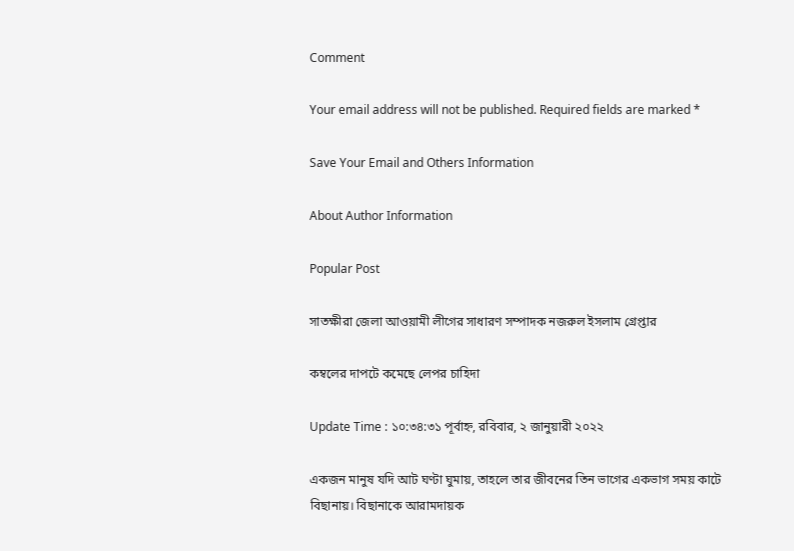Comment

Your email address will not be published. Required fields are marked *

Save Your Email and Others Information

About Author Information

Popular Post

সাতক্ষীরা জেলা আওয়ামী লীগের সাধারণ সম্পাদক নজরুল ইসলাম গ্রেপ্তার

কম্বলের দাপটে কমেছে লেপর চাহিদা

Update Time : ১০:৩৪:৩১ পূর্বাহ্ন, রবিবার, ২ জানুয়ারী ২০২২

একজন মানুষ যদি আট ঘণ্টা ঘুমায়, তাহলে তার জীবনের তিন ভাগের একভাগ সময় কাটে বিছানায়। বিছানাকে আরামদায়ক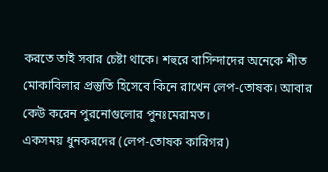করতে তাই সবার চেষ্টা থাকে। শহুরে বাসিন্দাদের অনেকে শীত মোকাবিলার প্রস্তুতি হিসেবে কিনে রাখেন লেপ-তোষক। আবার কেউ করেন পুরনোগুলোর পুনঃমেরামত।
একসময় ধুনকরদের (লেপ-তোষক কারিগর)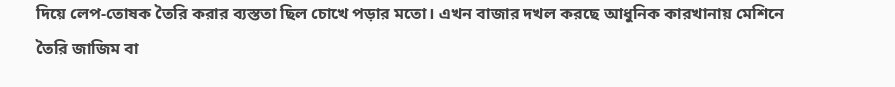দিয়ে লেপ-তোষক তৈরি করার ব্যস্ততা ছিল চোখে পড়ার মতো। এখন বাজার দখল করছে আধুনিক কারখানায় মেশিনে তৈরি জাজিম বা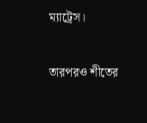ম্যাট্রেস।

তারপরও শীতের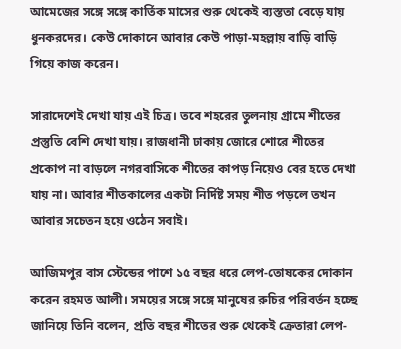আমেজের সঙ্গে সঙ্গে কার্তিক মাসের শুরু থেকেই ব্যস্ততা বেড়ে যায় ধুনকরদের। কেউ দোকানে আবার কেউ পাড়া-মহল্লায় বাড়ি বাড়ি গিয়ে কাজ করেন।

সারাদেশেই দেখা যায় এই চিত্র। তবে শহরের তুলনায় গ্রামে শীতের প্রস্তুতি বেশি দেখা যায়। রাজধানী ঢাকায় জোরে শোরে শীতের প্রকোপ না বাড়লে নগরবাসিকে শীতের কাপড় নিয়েও বের হতে দেখা যায় না। আবার শীতকালের একটা নির্দিষ্ট সময় শীত পড়লে তখন আবার সচেতন হয়ে ওঠেন সবাই।

আজিমপুর বাস স্টেন্ডের পাশে ১৫ বছর ধরে লেপ-তোষকের দোকান করেন রহমত আলী। সময়ের সঙ্গে সঙ্গে মানুষের রুচির পরিবর্তন হচ্ছে জানিয়ে তিনি বলেন, প্রতি বছর শীতের শুরু থেকেই ক্রেতারা লেপ-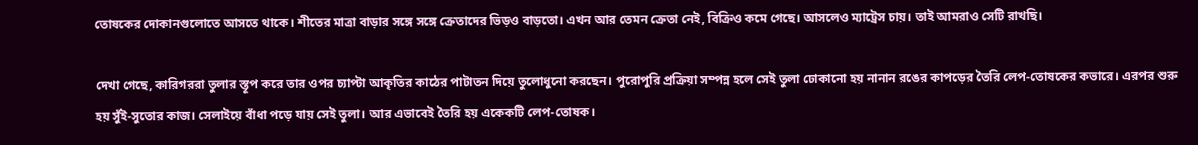তোষকের দোকানগুলোতে আসতে থাকে। শীতের মাত্রা বাড়ার সঙ্গে সঙ্গে ক্রেতাদের ভিড়ও বাড়তো। এখন আর তেমন ক্রেতা নেই, বিক্রিও কমে গেছে। আসলেও ম্যাট্রেস চায়। তাই আমরাও সেটি রাখছি।

দেখা গেছে, কারিগররা তুলার স্তূপ করে তার ওপর চ্যাপ্টা আকৃতির কাঠের পাটাতন দিয়ে তুলোধুনো করছেন। পুরোপুরি প্রক্রিয়া সম্পন্ন হলে সেই তুলা ঢোকানো হয় নানান রঙের কাপড়ের তৈরি লেপ-তোষকের কভারে। এরপর শুরু হয় সুঁই-সুতোর কাজ। সেলাইয়ে বাঁধা পড়ে যায় সেই তুলা। আর এভাবেই তৈরি হয় একেকটি লেপ-তোষক।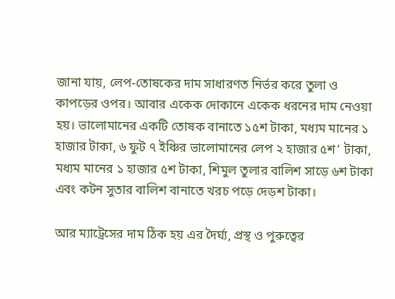জানা যায়, লেপ-তোষকের দাম সাধারণত নির্ভর করে তুলা ও কাপড়ের ওপর। আবার একেক দোকানে একেক ধরনের দাম নেওয়া হয়। ভালোমানের একটি তোষক বানাতে ১৫শ টাকা, মধ্যম মানের ১ হাজার টাকা, ৬ ফুট ৭ ইঞ্চির ভালোমানের লেপ ২ হাজার ৫শ’ টাকা, মধ্যম মানের ১ হাজার ৫শ টাকা, শিমুল তুলার বালিশ সাড়ে ৬শ টাকা এবং কটন সুতার বালিশ বানাতে খরচ পড়ে দেড়শ টাকা।

আর ম্যাট্রেসের দাম ঠিক হয় এর দৈর্ঘ্য, প্রস্থ ও পুরুত্বের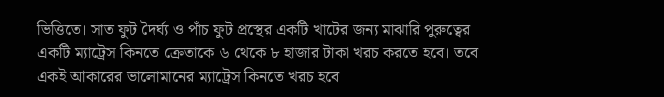ভিত্তিতে। সাত ফুট দৈর্ঘ্য ও পাঁচ ফুট প্রস্থের একটি খাটের জন্য মাঝারি পুরুত্বের একটি ম্যাট্রেস কিনতে ক্রেতাকে ৬ থেকে ৮ হাজার টাকা খরচ করতে হবে। তবে একই আকারের ভালোমানের ম্যাট্রেস কিনতে খরচ হবে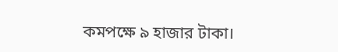কমপক্ষে ৯ হাজার টাকা।